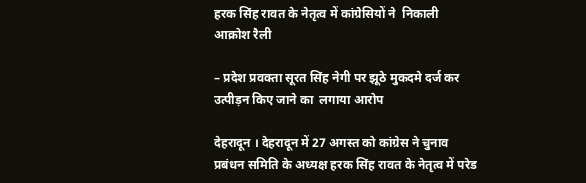हरक सिंह रावत के नेतृत्व में कांग्रेसियों ने  निकाली आक्रोश रैली

– प्रदेश प्रवक्ता सूरत सिंह नेगी पर झूठे मुकदमे दर्ज कर उत्पीड़न किए जाने का  लगाया आरोप

देहरादून । देहरादून में 27 अगस्त को कांग्रेस ने चुनाव प्रबंधन समिति के अध्यक्ष हरक सिंह रावत के नेतृत्व में परेड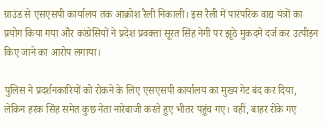ग्राउंड से एसएसपी कार्यालय तक आक्रोश रैली निकाली। इस रैली में पारंपरिक वाद्य यंत्रों का प्रयोग किया गया और कांग्रेसियों ने प्रदेश प्रवक्ता सूरत सिंह नेगी पर झूठे मुकदमे दर्ज कर उत्पीड़न किए जाने का आरोप लगाया।

पुलिस ने प्रदर्शनकारियों को रोकने के लिए एसएसपी कार्यालय का मुख्य गेट बंद कर दिया, लेकिन हरक सिंह समेत कुछ नेता नारेबाजी करते हुए भीतर पहुंच गए। वहीं, बाहर रोके गए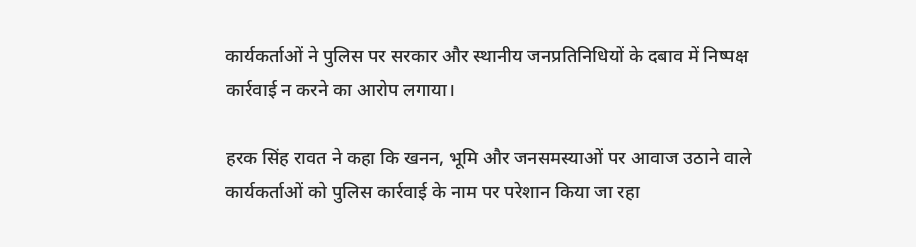कार्यकर्ताओं ने पुलिस पर सरकार और स्थानीय जनप्रतिनिधियों के दबाव में निष्पक्ष कार्रवाई न करने का आरोप लगाया।

हरक सिंह रावत ने कहा कि खनन, भूमि और जनसमस्याओं पर आवाज उठाने वाले कार्यकर्ताओं को पुलिस कार्रवाई के नाम पर परेशान किया जा रहा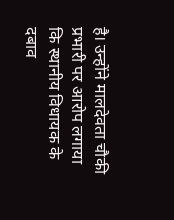है। उन्होंने मालदेवता चौकी प्रभारी पर आरोप लगाया कि स्थानीय विधायक के दबाव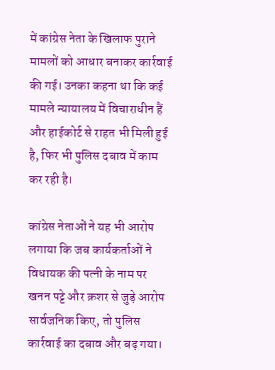में कांग्रेस नेता के खिलाफ पुराने मामलों को आधार बनाकर कार्रवाई की गई। उनका कहना था कि कई मामले न्यायालय में विचाराधीन हैं और हाईकोर्ट से राहत भी मिली हुई है, फिर भी पुलिस दबाव में काम कर रही है।

कांग्रेस नेताओं ने यह भी आरोप लगाया कि जब कार्यकर्ताओं ने विधायक की पत्नी के नाम पर खनन पट्टे और क्रशर से जुड़े आरोप सार्वजनिक किए, तो पुलिस कार्रवाई का दबाव और बढ़ गया।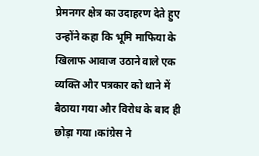प्रेमनगर क्षेत्र का उदाहरण देते हुए उन्होंने कहा कि भूमि माफिया के खिलाफ आवाज उठाने वाले एक व्यक्ति और पत्रकार को थाने में बैठाया गया और विरोध के बाद ही छोड़ा गया।कांग्रेस ने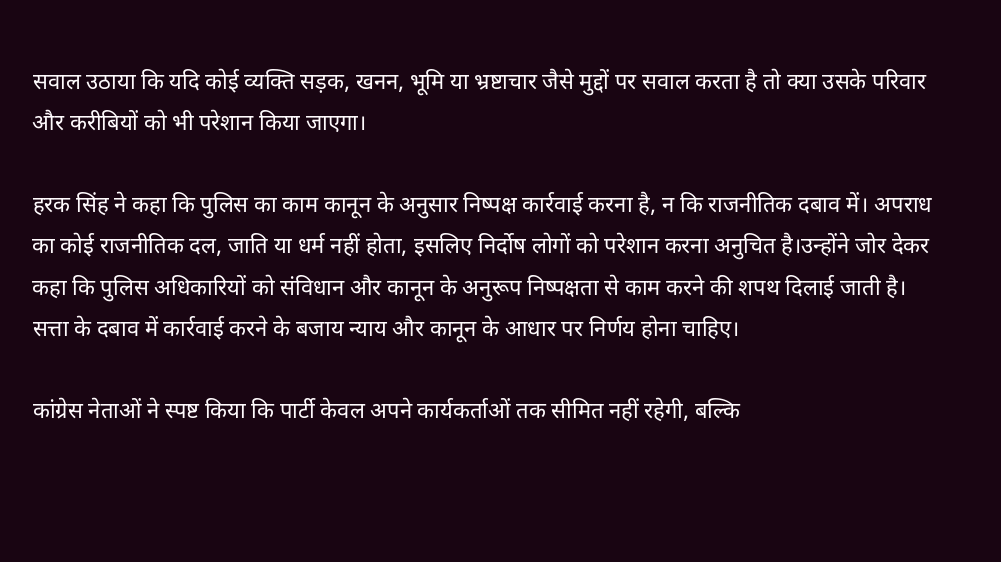सवाल उठाया कि यदि कोई व्यक्ति सड़क, खनन, भूमि या भ्रष्टाचार जैसे मुद्दों पर सवाल करता है तो क्या उसके परिवार और करीबियों को भी परेशान किया जाएगा।

हरक सिंह ने कहा कि पुलिस का काम कानून के अनुसार निष्पक्ष कार्रवाई करना है, न कि राजनीतिक दबाव में। अपराध का कोई राजनीतिक दल, जाति या धर्म नहीं होता, इसलिए निर्दोष लोगों को परेशान करना अनुचित है।उन्होंने जोर देकर कहा कि पुलिस अधिकारियों को संविधान और कानून के अनुरूप निष्पक्षता से काम करने की शपथ दिलाई जाती है। सत्ता के दबाव में कार्रवाई करने के बजाय न्याय और कानून के आधार पर निर्णय होना चाहिए।

कांग्रेस नेताओं ने स्पष्ट किया कि पार्टी केवल अपने कार्यकर्ताओं तक सीमित नहीं रहेगी, बल्कि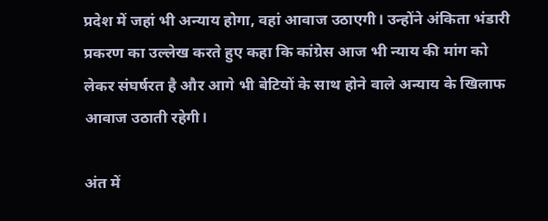प्रदेश में जहां भी अन्याय होगा, वहां आवाज उठाएगी। उन्होंने अंकिता भंडारी प्रकरण का उल्लेख करते हुए कहा कि कांग्रेस आज भी न्याय की मांग को लेकर संघर्षरत है और आगे भी बेटियों के साथ होने वाले अन्याय के खिलाफ आवाज उठाती रहेगी।

अंत में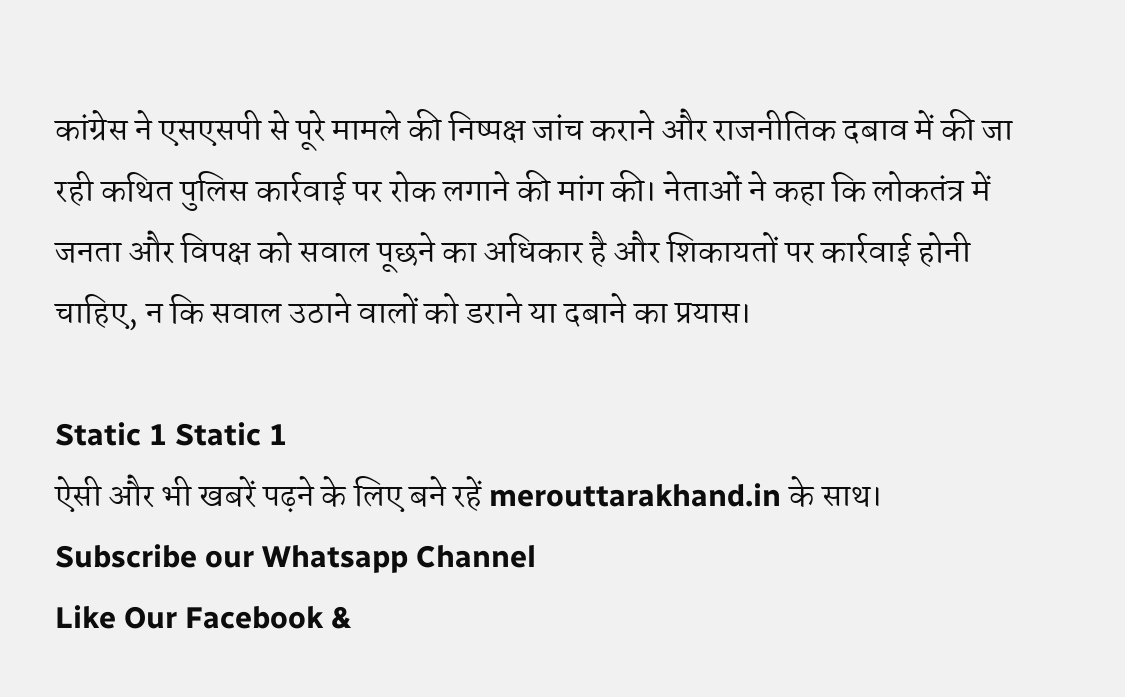कांग्रेस ने एसएसपी से पूरे मामले की निष्पक्ष जांच कराने और राजनीतिक दबाव में की जा रही कथित पुलिस कार्रवाई पर रोक लगाने की मांग की। नेताओं ने कहा कि लोकतंत्र में जनता और विपक्ष को सवाल पूछने का अधिकार है और शिकायतों पर कार्रवाई होनी चाहिए, न कि सवाल उठाने वालों को डराने या दबाने का प्रयास।

Static 1 Static 1
ऐसी और भी खबरें पढ़ने के लिए बने रहें merouttarakhand.in के साथ।
Subscribe our Whatsapp Channel
Like Our Facebook &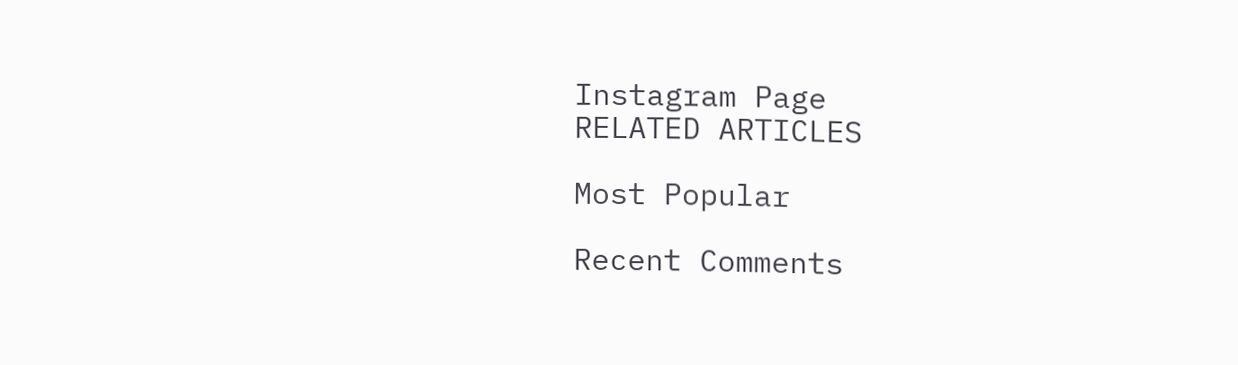Instagram Page
RELATED ARTICLES

Most Popular

Recent Comments